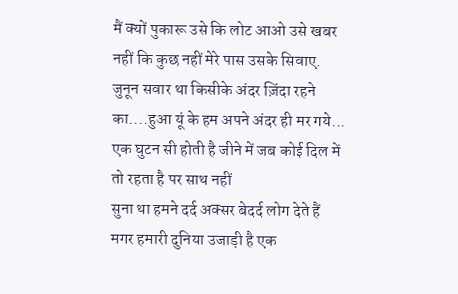मैं क्यों पुकारू उसे कि लोट आओ उसे खबर नहीं कि कुछ नहीं मेरे पास उसके सिवाए.
जुनून सवार था किसीके अंदर ज़िंदा रहने का....हुआ यूं के हम अपने अंदर ही मर गये...
एक घुटन सी होती है जीने में जब कोई दिल में तो रहता है पर साथ नहीं
सुना था हमने दर्द अक्सर बेदर्द लोग देते हैं मगर हमारी दुनिया उजाड़ी है एक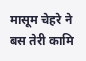मासूम चेहरे ने
बस तेरी कामि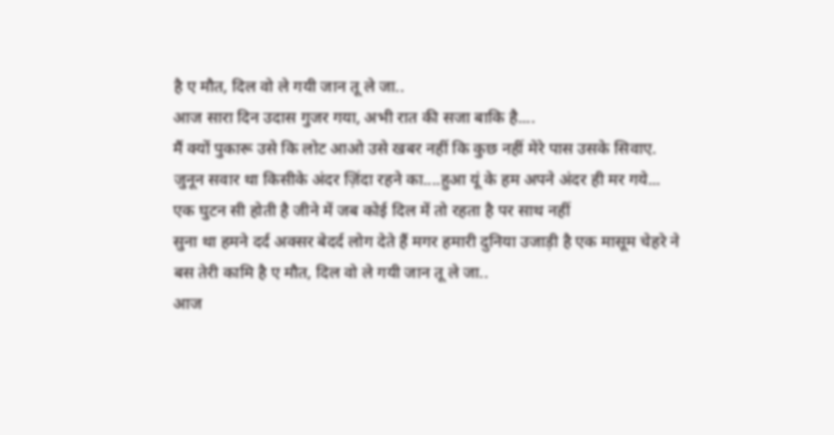है ए मौत, दिल वो ले गयी जान तू ले जा..
आज सारा दिन उदास गुजर गया, अभी रात की सजा बाकि है....
मैं क्यों पुकारू उसे कि लोट आओ उसे खबर नहीं कि कुछ नहीं मेरे पास उसके सिवाए.
जुनून सवार था किसीके अंदर ज़िंदा रहने का....हुआ यूं के हम अपने अंदर ही मर गये...
एक घुटन सी होती है जीने में जब कोई दिल में तो रहता है पर साथ नहीं
सुना था हमने दर्द अक्सर बेदर्द लोग देते हैं मगर हमारी दुनिया उजाड़ी है एक मासूम चेहरे ने
बस तेरी कामि है ए मौत, दिल वो ले गयी जान तू ले जा..
आज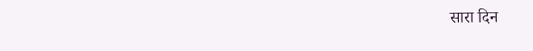सारा दिन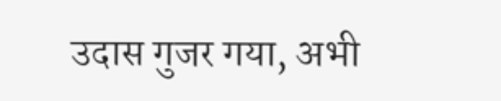उदास गुजर गया, अभी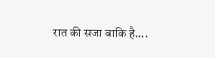रात की सजा बाकि है....